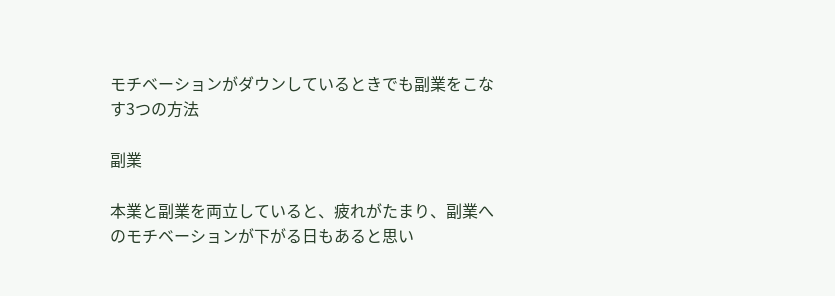モチベーションがダウンしているときでも副業をこなす3つの方法

副業

本業と副業を両立していると、疲れがたまり、副業へのモチベーションが下がる日もあると思い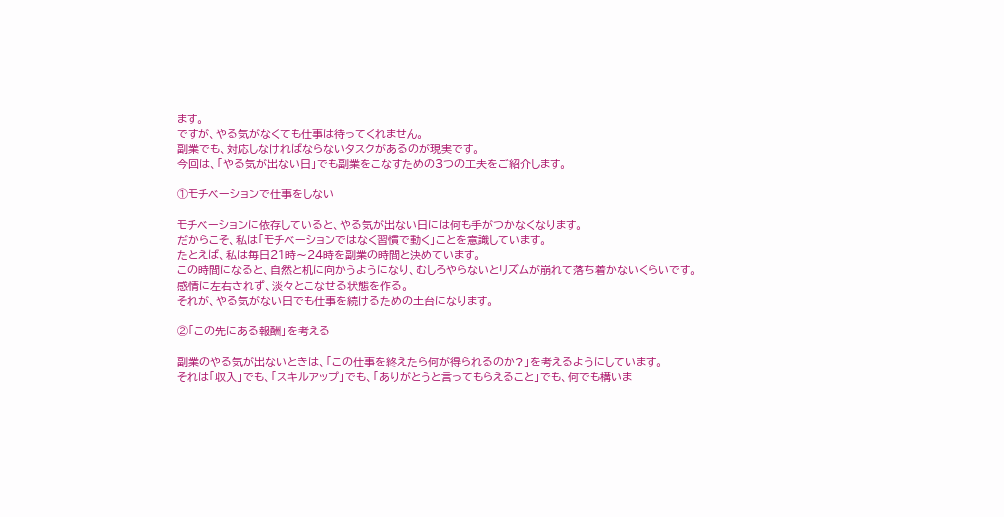ます。
ですが、やる気がなくても仕事は待ってくれません。
副業でも、対応しなければならないタスクがあるのが現実です。
今回は、「やる気が出ない日」でも副業をこなすための3つの工夫をご紹介します。

①モチベーションで仕事をしない

モチベーションに依存していると、やる気が出ない日には何も手がつかなくなります。
だからこそ、私は「モチベーションではなく習慣で動く」ことを意識しています。
たとえば、私は毎日21時〜24時を副業の時間と決めています。
この時間になると、自然と机に向かうようになり、むしろやらないとリズムが崩れて落ち着かないくらいです。
感情に左右されず、淡々とこなせる状態を作る。
それが、やる気がない日でも仕事を続けるための土台になります。

②「この先にある報酬」を考える

副業のやる気が出ないときは、「この仕事を終えたら何が得られるのか?」を考えるようにしています。
それは「収入」でも、「スキルアップ」でも、「ありがとうと言ってもらえること」でも、何でも構いま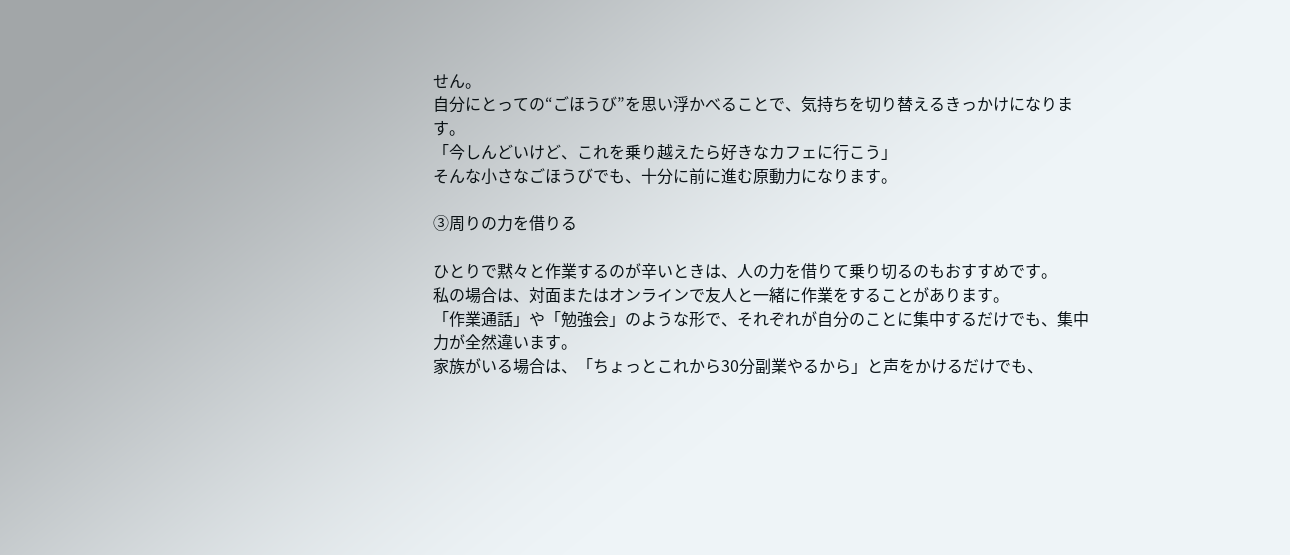せん。
自分にとっての“ごほうび”を思い浮かべることで、気持ちを切り替えるきっかけになります。
「今しんどいけど、これを乗り越えたら好きなカフェに行こう」
そんな小さなごほうびでも、十分に前に進む原動力になります。

③周りの力を借りる

ひとりで黙々と作業するのが辛いときは、人の力を借りて乗り切るのもおすすめです。
私の場合は、対面またはオンラインで友人と一緒に作業をすることがあります。
「作業通話」や「勉強会」のような形で、それぞれが自分のことに集中するだけでも、集中力が全然違います。
家族がいる場合は、「ちょっとこれから30分副業やるから」と声をかけるだけでも、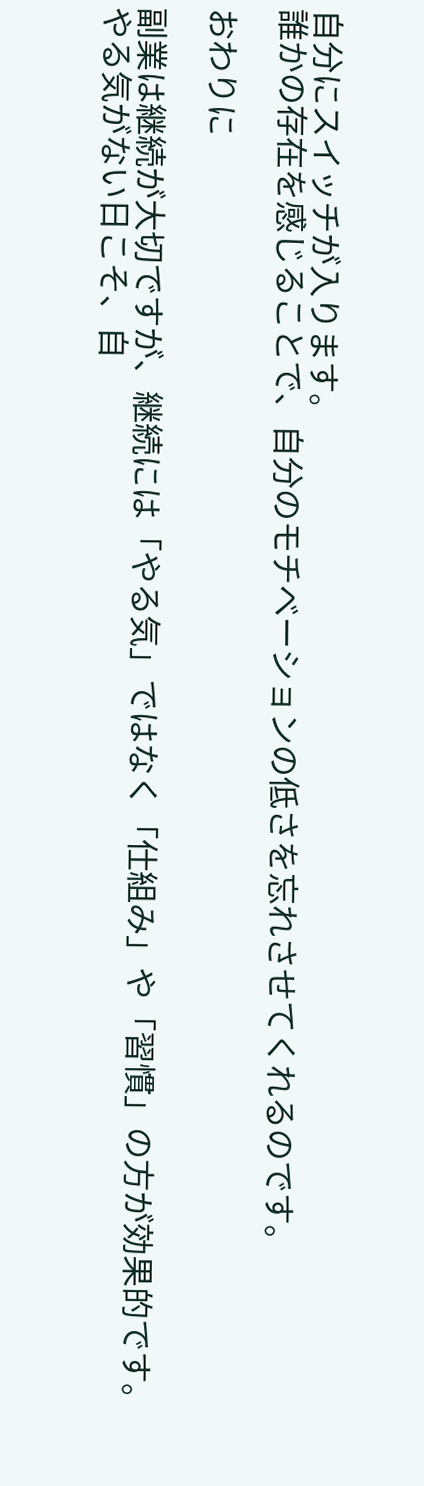自分にスイッチが入ります。
誰かの存在を感じることで、自分のモチベーションの低さを忘れさせてくれるのです。

おわりに

副業は継続が大切ですが、継続には「やる気」ではなく「仕組み」や「習慣」の方が効果的です。
やる気がない日こそ、自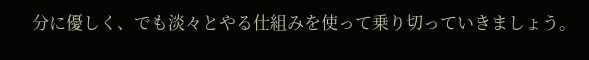分に優しく、でも淡々とやる仕組みを使って乗り切っていきましょう。